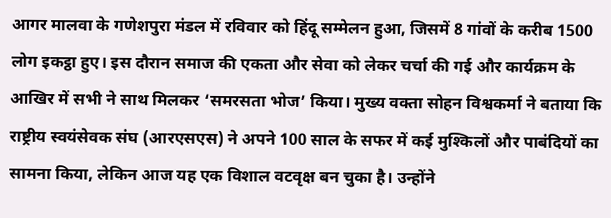आगर मालवा के गणेशपुरा मंडल में रविवार को हिंदू सम्मेलन हुआ, जिसमें 8 गांवों के करीब 1500 लोग इकट्ठा हुए। इस दौरान समाज की एकता और सेवा को लेकर चर्चा की गई और कार्यक्रम के आखिर में सभी ने साथ मिलकर ‘समरसता भोज’ किया। मुख्य वक्ता सोहन विश्वकर्मा ने बताया कि राष्ट्रीय स्वयंसेवक संघ (आरएसएस) ने अपने 100 साल के सफर में कई मुश्किलों और पाबंदियों का सामना किया, लेकिन आज यह एक विशाल वटवृक्ष बन चुका है। उन्होंने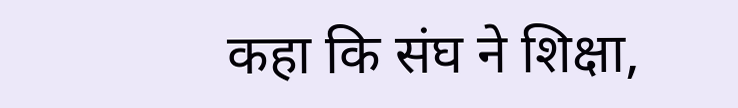कहा कि संघ ने शिक्षा,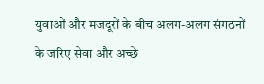युवाओं और मजदूरों के बीच अलग-अलग संगठनों के जरिए सेवा और अच्छे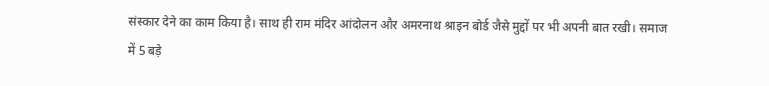संस्कार देने का काम किया है। साथ ही राम मंदिर आंदोलन और अमरनाथ श्राइन बोर्ड जैसे मुद्दों पर भी अपनी बात रखी। समाज में 5 बड़े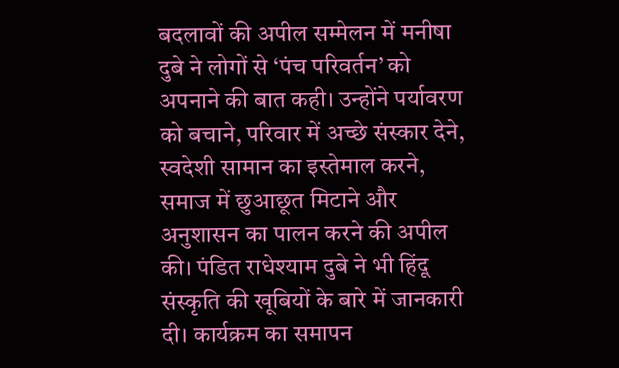बदलावों की अपील सम्मेलन में मनीषा दुबे ने लोगों से ‘पंच परिवर्तन’ को अपनाने की बात कही। उन्होंने पर्यावरण को बचाने, परिवार में अच्छे संस्कार देने, स्वदेशी सामान का इस्तेमाल करने, समाज में छुआछूत मिटाने और अनुशासन का पालन करने की अपील की। पंडित राधेश्याम दुबे ने भी हिंदू संस्कृति की खूबियों के बारे में जानकारी दी। कार्यक्रम का समापन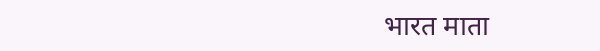भारत माता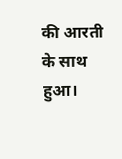की आरती के साथ हुआ।